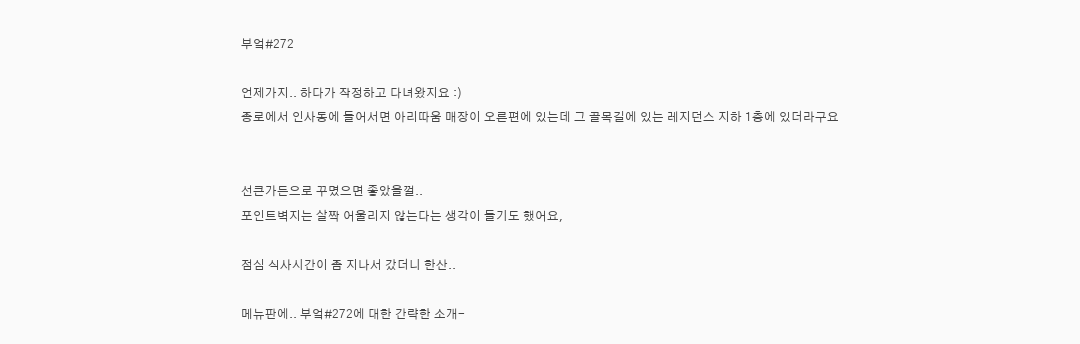부엌#272

언제가지.. 하다가 작정하고 다녀왔지요 :)
종로에서 인사동에 들어서면 아리따움 매장이 오른편에 있는데 그 골목길에 있는 레지던스 지하 1층에 있더라구요


선큰가든으로 꾸몄으면 좋았을껄..
포인트벽지는 살짝 어울리지 않는다는 생각이 들기도 했어요,

점심 식사시간이 좀 지나서 갔더니 한산..

메뉴판에.. 부엌#272에 대한 간략한 소개-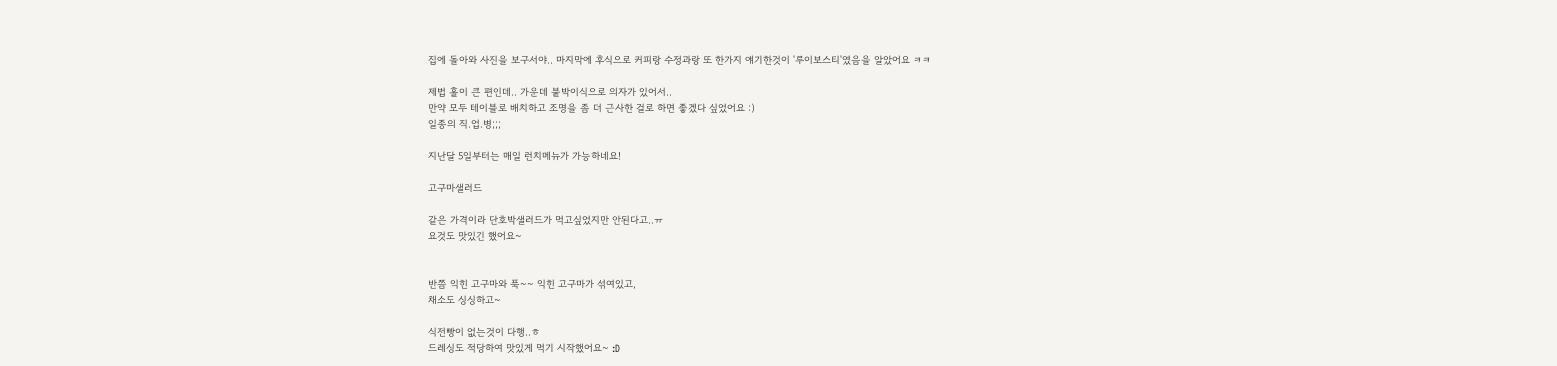집에 돌아와 사진을 보구서야.. 마지막에 후식으로 커피랑 수정과랑 또 한가지 얘기한것이 '루이보스티'였음을 알았어요 ㅋㅋ

제법 홀이 큰 편인데.. 가운데 붙박이식으로 의자가 있어서..
만약 모두 테이블로 배치하고 조명을 좀 더 근사한 걸로 하면 좋겠다 싶었어요 :)
일종의 직.업.병;;;

지난달 5일부터는 매일 런치메뉴가 가능하네요!

고구마샐러드

같은 가격이라 단호박샐러드가 먹고싶었지만 안된다고..ㅠ
요것도 맛있긴 했어요~


반쯤 익힌 고구마와 푹~~ 익힌 고구마가 섞여있고,
채소도 싱싱하고~

식전빵이 없는것이 다행..ㅎ
드레싱도 적당하여 맛있게 먹기 시작했어요~ :D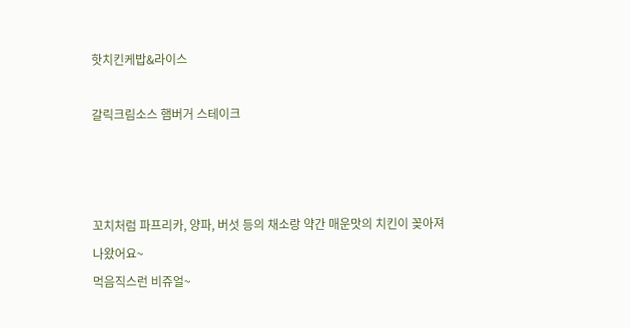핫치킨케밥&라이스

갈릭크림소스 햄버거 스테이크



꼬치처럼 파프리카, 양파, 버섯 등의 채소랑 약간 매운맛의 치킨이 꽂아져 나왔어요~
먹음직스런 비쥬얼~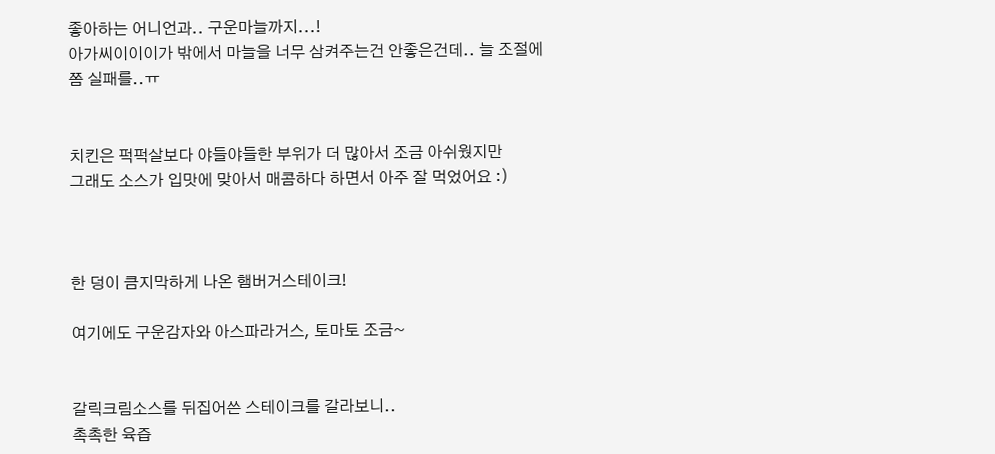좋아하는 어니언과.. 구운마늘까지...!
아가씨이이이가 밖에서 마늘을 너무 삼켜주는건 안좋은건데.. 늘 조절에 쫌 실패를..ㅠ


치킨은 퍽퍽살보다 야들야들한 부위가 더 많아서 조금 아쉬웠지만
그래도 소스가 입맛에 맞아서 매콤하다 하면서 아주 잘 먹었어요 :)



한 덩이 큼지막하게 나온 햄버거스테이크!

여기에도 구운감자와 아스파라거스, 토마토 조금~


갈릭크림소스를 뒤집어쓴 스테이크를 갈라보니..
촉촉한 육즙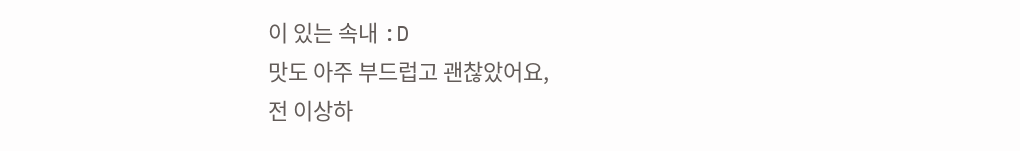이 있는 속내 :D
맛도 아주 부드럽고 괜찮았어요,
전 이상하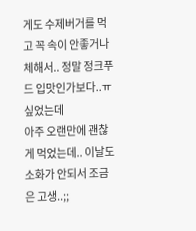게도 수제버거를 먹고 꼭 속이 안좋거나 체해서.. 정말 정크푸드 입맛인가보다..ㅠ 싶었는데
아주 오랜만에 괜찮게 먹었는데.. 이날도 소화가 안되서 조금은 고생..;;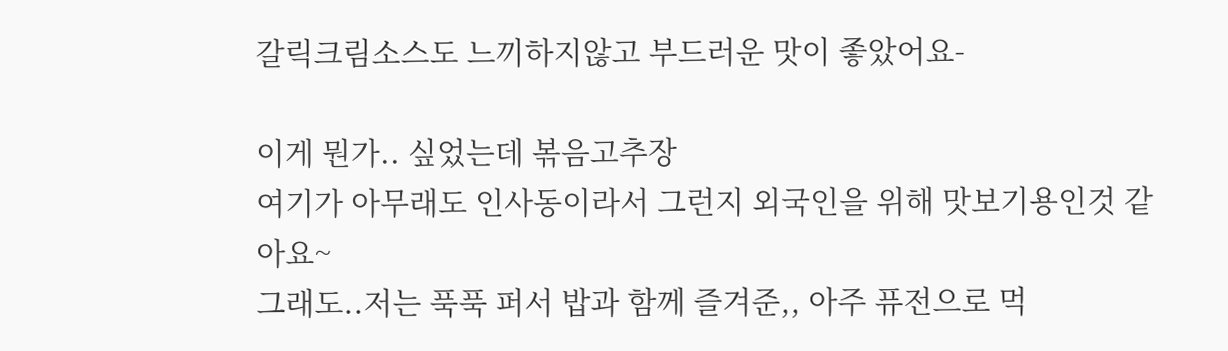갈릭크림소스도 느끼하지않고 부드러운 맛이 좋았어요-

이게 뭔가.. 싶었는데 볶음고추장
여기가 아무래도 인사동이라서 그런지 외국인을 위해 맛보기용인것 같아요~
그래도..저는 푹푹 퍼서 밥과 함께 즐겨준,, 아주 퓨전으로 먹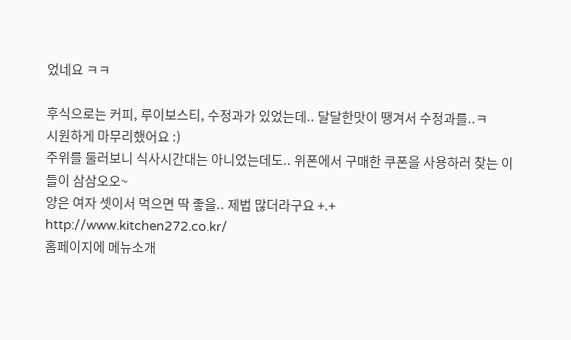었네요 ㅋㅋ

후식으로는 커피, 루이보스티, 수정과가 있었는데.. 달달한맛이 땡겨서 수정과를..ㅋ
시원하게 마무리했어요 :)
주위를 둘러보니 식사시간대는 아니었는데도.. 위폰에서 구매한 쿠폰을 사용하러 찾는 이들이 삼삼오오~
양은 여자 셋이서 먹으면 딱 좋을.. 제법 많더라구요 +.+
http://www.kitchen272.co.kr/
홈페이지에 메뉴소개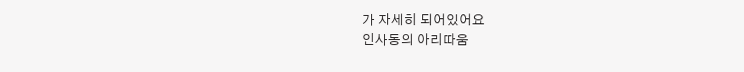가 자세히 되어있어요
인사동의 아리따움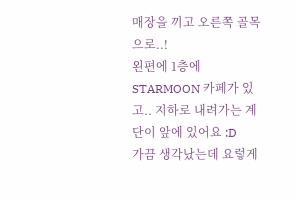매장을 끼고 오른쪽 골목으로..!
왼편에 1층에 STARMOON 카페가 있고.. 지하로 내려가는 계단이 앞에 있어요 :D
가끔 생각났는데 요렇게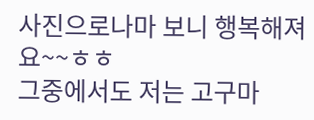사진으로나마 보니 행복해져요~~ㅎㅎ
그중에서도 저는 고구마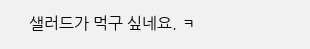샐러드가 먹구 싶네요. ㅋ